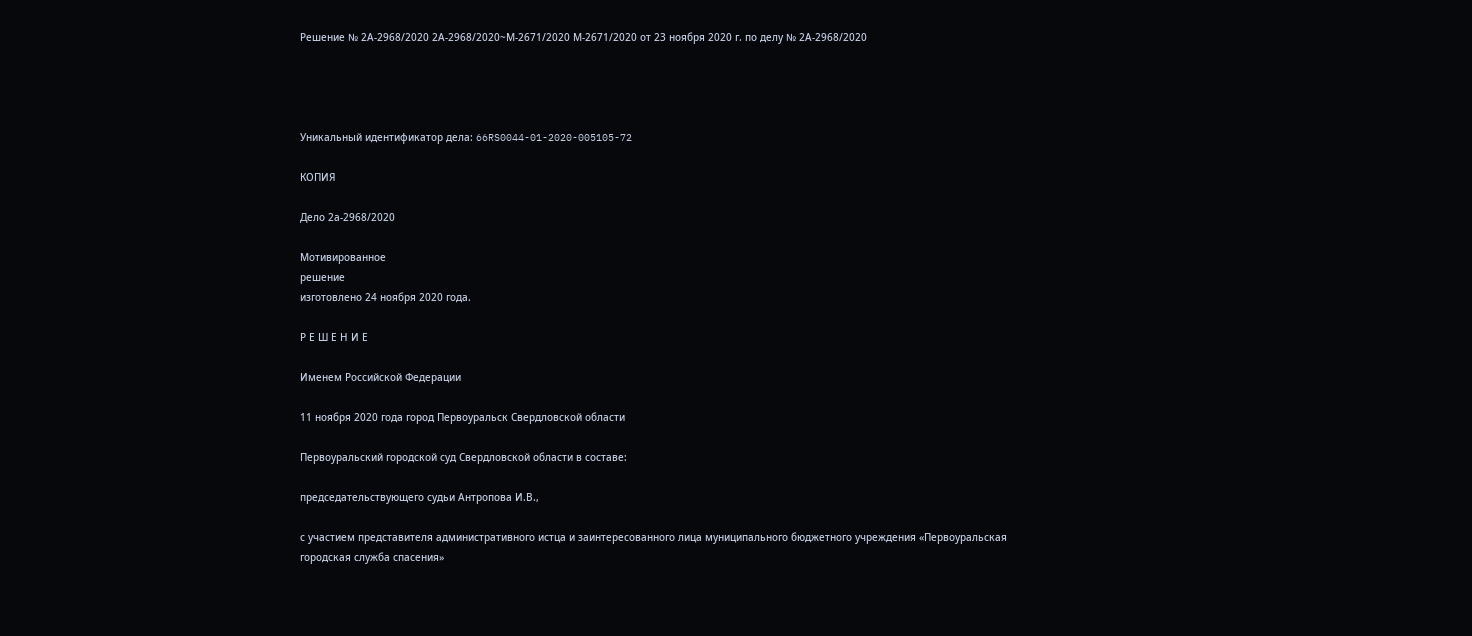Решение № 2А-2968/2020 2А-2968/2020~М-2671/2020 М-2671/2020 от 23 ноября 2020 г. по делу № 2А-2968/2020




Уникальный идентификатор дела: 66RS0044-01-2020-005105-72

КОПИЯ

Дело 2а-2968/2020

Мотивированное
решение
изготовлено 24 ноября 2020 года.

Р Е Ш Е Н И Е

Именем Российской Федерации

11 ноября 2020 года город Первоуральск Свердловской области

Первоуральский городской суд Свердловской области в составе:

председательствующего судьи Антропова И.В.,

с участием представителя административного истца и заинтересованного лица муниципального бюджетного учреждения «Первоуральская городская служба спасения»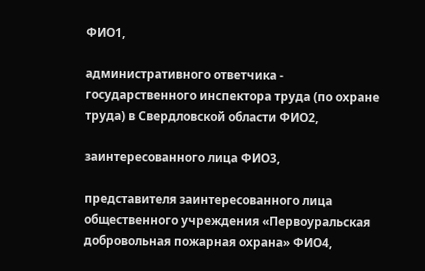ФИО1,

административного ответчика - государственного инспектора труда (по охране труда) в Свердловской области ФИО2,

заинтересованного лица ФИО3,

представителя заинтересованного лица общественного учреждения «Первоуральская добровольная пожарная охрана» ФИО4,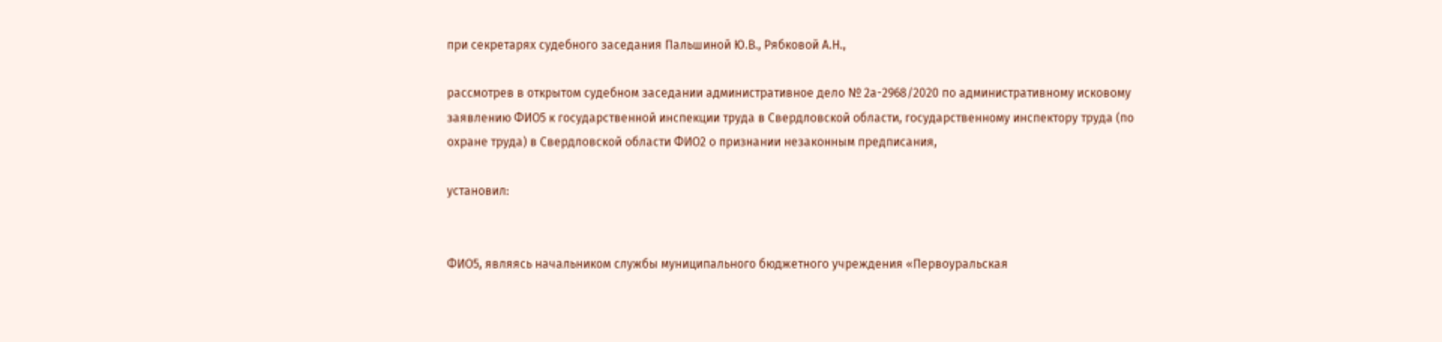при секретарях судебного заседания Пальшиной Ю.В., Рябковой А.Н.,

рассмотрев в открытом судебном заседании административное дело № 2а-2968/2020 по административному исковому заявлению ФИО5 к государственной инспекции труда в Свердловской области, государственному инспектору труда (по охране труда) в Свердловской области ФИО2 о признании незаконным предписания,

установил:


ФИО5, являясь начальником службы муниципального бюджетного учреждения «Первоуральская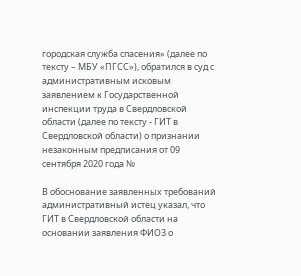городская служба спасения» (далее по тексту – МБУ «ПГСС»), обратился в суд с административным исковым заявлением к Государственной инспекции труда в Свердловской области (далее по тексту - ГИТ в Свердловской области) о признании незаконным предписания от 09 сентября 2020 года №

В обоснование заявленных требований административный истец указал, что ГИТ в Свердловской области на основании заявления ФИО3 о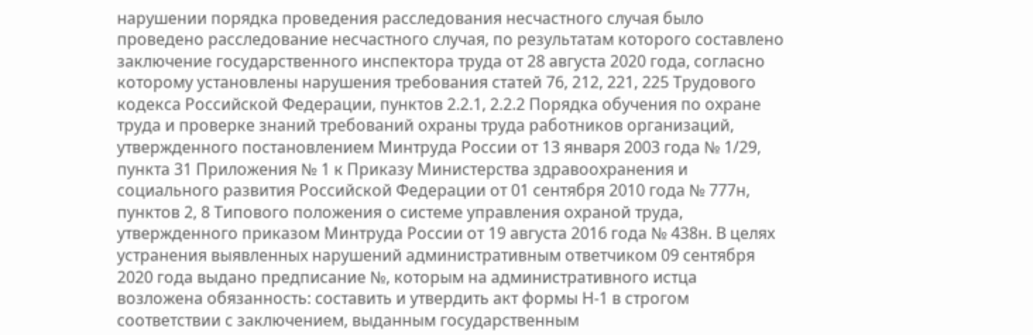нарушении порядка проведения расследования несчастного случая было проведено расследование несчастного случая, по результатам которого составлено заключение государственного инспектора труда от 28 августа 2020 года, согласно которому установлены нарушения требования статей 76, 212, 221, 225 Трудового кодекса Российской Федерации, пунктов 2.2.1, 2.2.2 Порядка обучения по охране труда и проверке знаний требований охраны труда работников организаций, утвержденного постановлением Минтруда России от 13 января 2003 года № 1/29, пункта 31 Приложения № 1 к Приказу Министерства здравоохранения и социального развития Российской Федерации от 01 сентября 2010 года № 777н, пунктов 2, 8 Типового положения о системе управления охраной труда, утвержденного приказом Минтруда России от 19 августа 2016 года № 438н. В целях устранения выявленных нарушений административным ответчиком 09 сентября 2020 года выдано предписание №, которым на административного истца возложена обязанность: составить и утвердить акт формы Н-1 в строгом соответствии с заключением, выданным государственным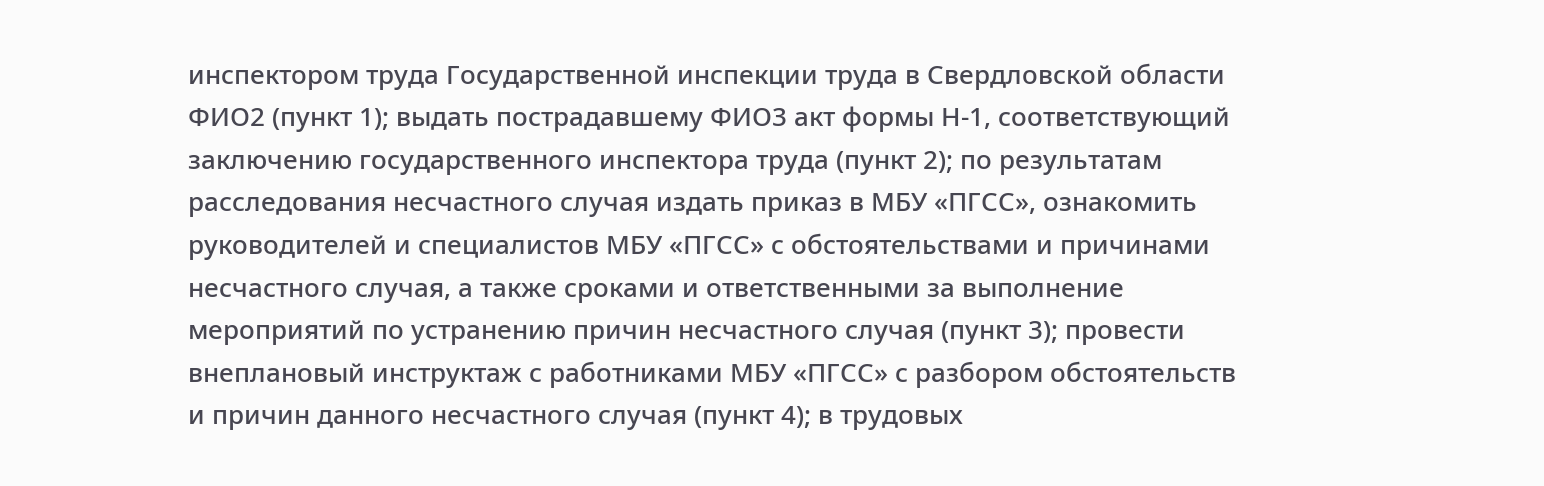инспектором труда Государственной инспекции труда в Свердловской области ФИО2 (пункт 1); выдать пострадавшему ФИО3 акт формы Н-1, соответствующий заключению государственного инспектора труда (пункт 2); по результатам расследования несчастного случая издать приказ в МБУ «ПГСС», ознакомить руководителей и специалистов МБУ «ПГСС» с обстоятельствами и причинами несчастного случая, а также сроками и ответственными за выполнение мероприятий по устранению причин несчастного случая (пункт 3); провести внеплановый инструктаж с работниками МБУ «ПГСС» с разбором обстоятельств и причин данного несчастного случая (пункт 4); в трудовых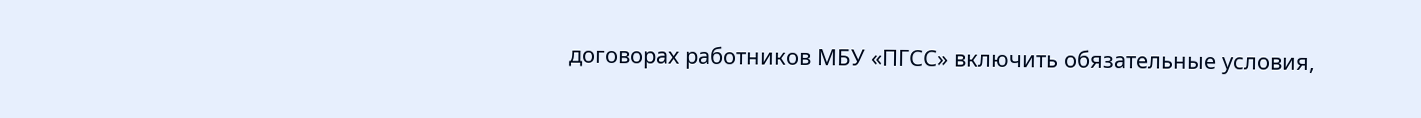договорах работников МБУ «ПГСС» включить обязательные условия,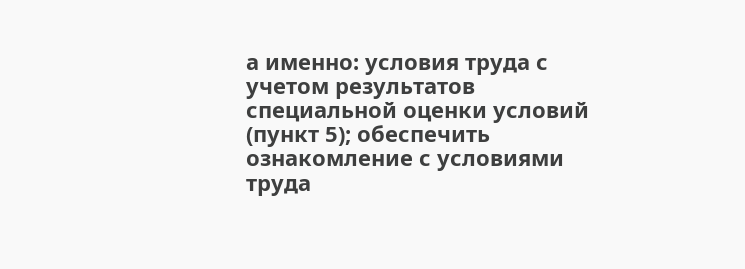а именно: условия труда с учетом результатов специальной оценки условий (пункт 5); обеспечить ознакомление с условиями труда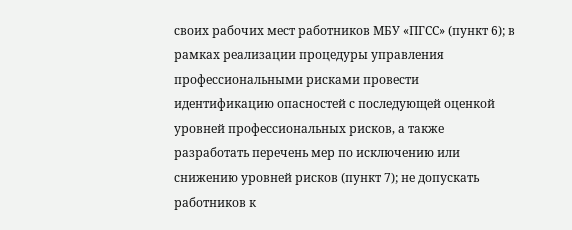своих рабочих мест работников МБУ «ПГСС» (пункт 6); в рамках реализации процедуры управления профессиональными рисками провести идентификацию опасностей с последующей оценкой уровней профессиональных рисков, а также разработать перечень мер по исключению или снижению уровней рисков (пункт 7); не допускать работников к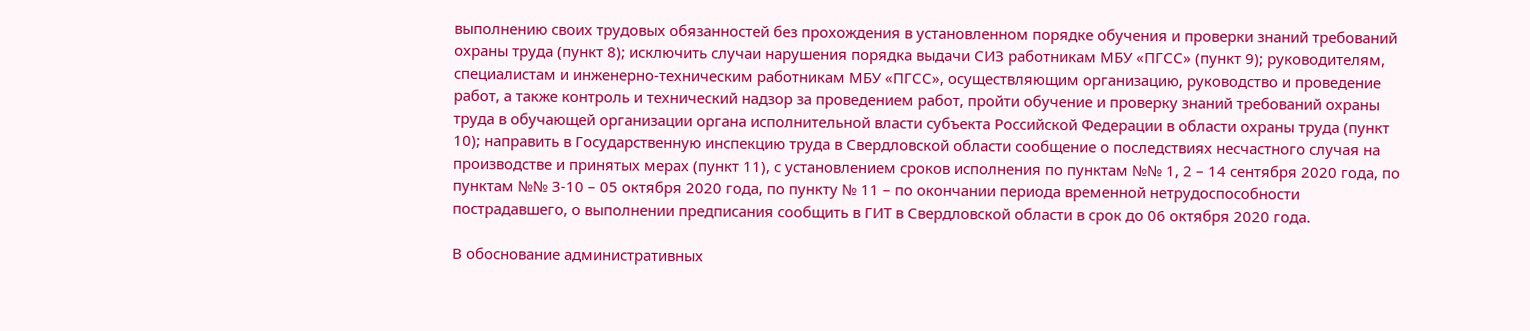выполнению своих трудовых обязанностей без прохождения в установленном порядке обучения и проверки знаний требований охраны труда (пункт 8); исключить случаи нарушения порядка выдачи СИЗ работникам МБУ «ПГСС» (пункт 9); руководителям, специалистам и инженерно-техническим работникам МБУ «ПГСС», осуществляющим организацию, руководство и проведение работ, а также контроль и технический надзор за проведением работ, пройти обучение и проверку знаний требований охраны труда в обучающей организации органа исполнительной власти субъекта Российской Федерации в области охраны труда (пункт 10); направить в Государственную инспекцию труда в Свердловской области сообщение о последствиях несчастного случая на производстве и принятых мерах (пункт 11), с установлением сроков исполнения по пунктам №№ 1, 2 – 14 сентября 2020 года, по пунктам №№ 3-10 – 05 октября 2020 года, по пункту № 11 – по окончании периода временной нетрудоспособности пострадавшего, о выполнении предписания сообщить в ГИТ в Свердловской области в срок до 06 октября 2020 года.

В обоснование административных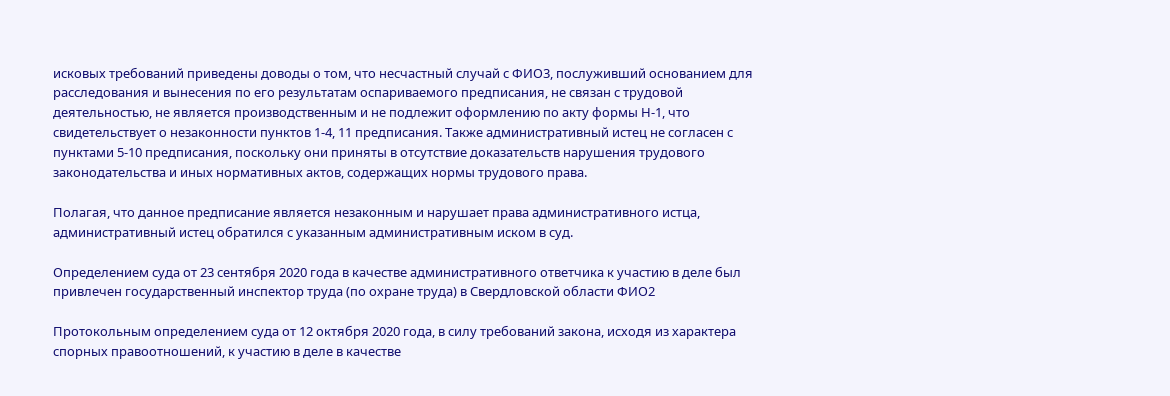исковых требований приведены доводы о том, что несчастный случай с ФИО3, послуживший основанием для расследования и вынесения по его результатам оспариваемого предписания, не связан с трудовой деятельностью, не является производственным и не подлежит оформлению по акту формы Н-1, что свидетельствует о незаконности пунктов 1-4, 11 предписания. Также административный истец не согласен с пунктами 5-10 предписания, поскольку они приняты в отсутствие доказательств нарушения трудового законодательства и иных нормативных актов, содержащих нормы трудового права.

Полагая, что данное предписание является незаконным и нарушает права административного истца, административный истец обратился с указанным административным иском в суд.

Определением суда от 23 сентября 2020 года в качестве административного ответчика к участию в деле был привлечен государственный инспектор труда (по охране труда) в Свердловской области ФИО2

Протокольным определением суда от 12 октября 2020 года, в силу требований закона, исходя из характера спорных правоотношений, к участию в деле в качестве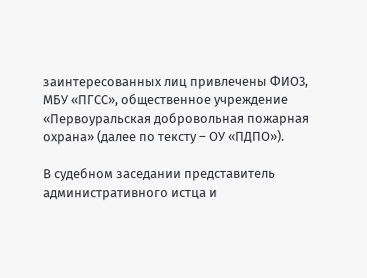заинтересованных лиц привлечены ФИО3, МБУ «ПГСС», общественное учреждение «Первоуральская добровольная пожарная охрана» (далее по тексту – ОУ «ПДПО»).

В судебном заседании представитель административного истца и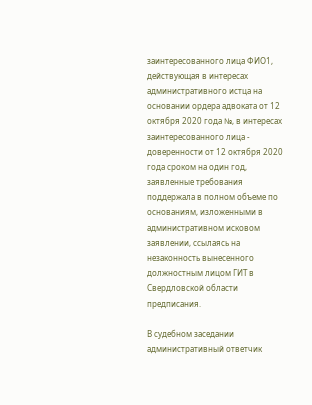заинтересованного лица ФИО1, действующая в интересах административного истца на основании ордера адвоката от 12 октября 2020 года №, в интересах заинтересованного лица - доверенности от 12 октября 2020 года сроком на один год, заявленные требования поддержала в полном объеме по основаниям, изложенными в административном исковом заявлении, ссылаясь на незаконность вынесенного должностным лицом ГИТ в Свердловской области предписания.

В судебном заседании административный ответчик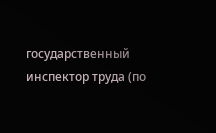государственный инспектор труда (по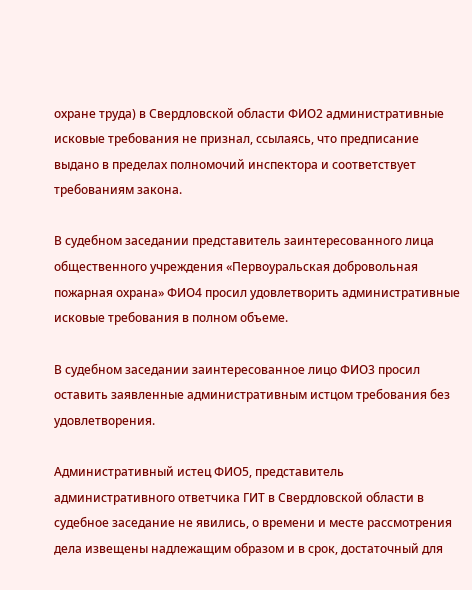охране труда) в Свердловской области ФИО2 административные исковые требования не признал, ссылаясь, что предписание выдано в пределах полномочий инспектора и соответствует требованиям закона.

В судебном заседании представитель заинтересованного лица общественного учреждения «Первоуральская добровольная пожарная охрана» ФИО4 просил удовлетворить административные исковые требования в полном объеме.

В судебном заседании заинтересованное лицо ФИО3 просил оставить заявленные административным истцом требования без удовлетворения.

Административный истец ФИО5, представитель административного ответчика ГИТ в Свердловской области в судебное заседание не явились, о времени и месте рассмотрения дела извещены надлежащим образом и в срок, достаточный для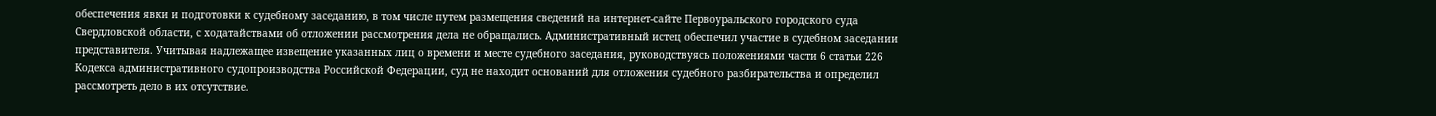обеспечения явки и подготовки к судебному заседанию, в том числе путем размещения сведений на интернет-сайте Первоуральского городского суда Свердловской области, с ходатайствами об отложении рассмотрения дела не обращались. Административный истец обеспечил участие в судебном заседании представителя. Учитывая надлежащее извещение указанных лиц о времени и месте судебного заседания, руководствуясь положениями части 6 статьи 226 Кодекса административного судопроизводства Российской Федерации, суд не находит оснований для отложения судебного разбирательства и определил рассмотреть дело в их отсутствие.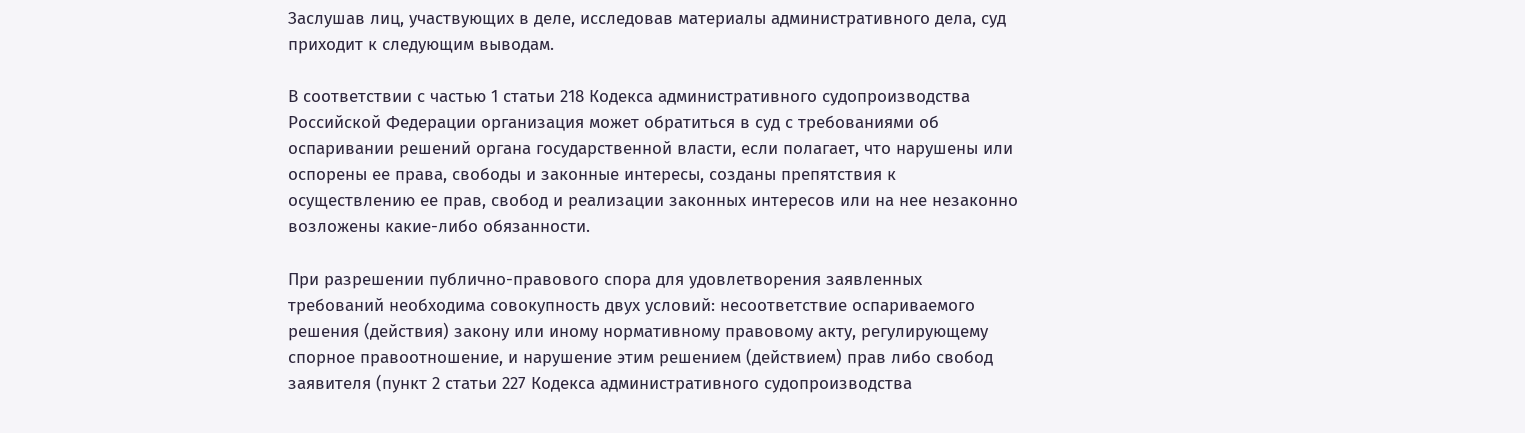Заслушав лиц, участвующих в деле, исследовав материалы административного дела, суд приходит к следующим выводам.

В соответствии с частью 1 статьи 218 Кодекса административного судопроизводства Российской Федерации организация может обратиться в суд с требованиями об оспаривании решений органа государственной власти, если полагает, что нарушены или оспорены ее права, свободы и законные интересы, созданы препятствия к осуществлению ее прав, свобод и реализации законных интересов или на нее незаконно возложены какие-либо обязанности.

При разрешении публично-правового спора для удовлетворения заявленных требований необходима совокупность двух условий: несоответствие оспариваемого решения (действия) закону или иному нормативному правовому акту, регулирующему спорное правоотношение, и нарушение этим решением (действием) прав либо свобод заявителя (пункт 2 статьи 227 Кодекса административного судопроизводства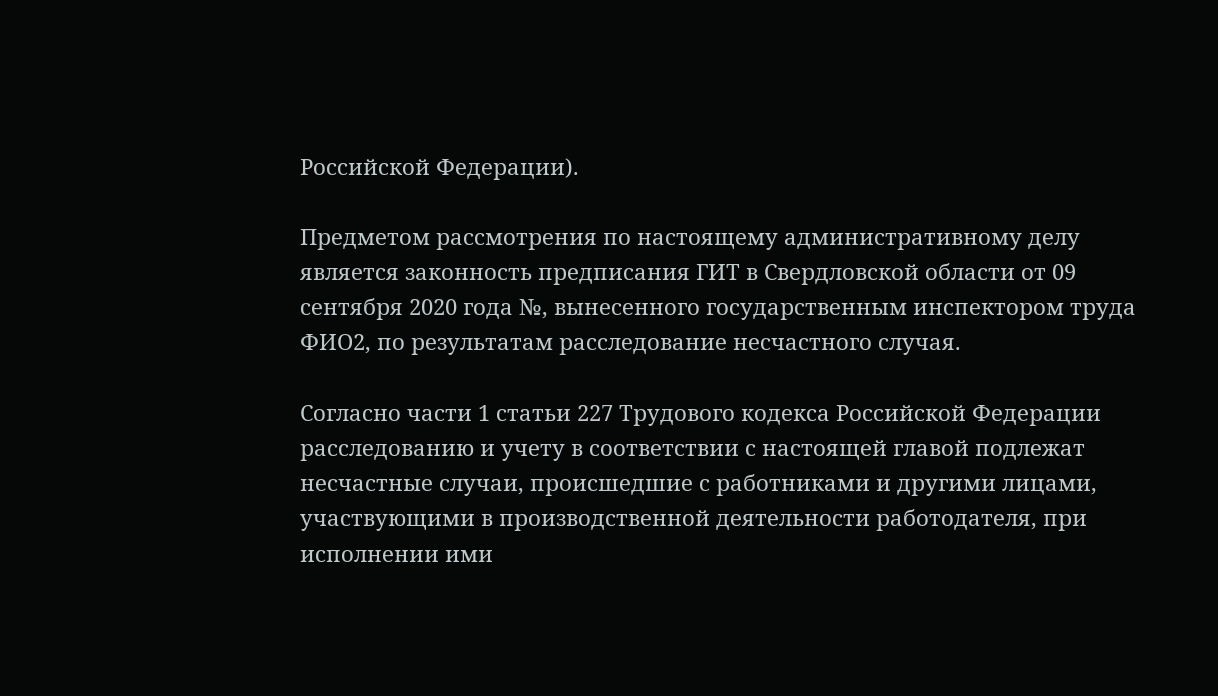Российской Федерации).

Предметом рассмотрения по настоящему административному делу является законность предписания ГИТ в Свердловской области от 09 сентября 2020 года №, вынесенного государственным инспектором труда ФИО2, по результатам расследование несчастного случая.

Согласно части 1 статьи 227 Трудового кодекса Российской Федерации расследованию и учету в соответствии с настоящей главой подлежат несчастные случаи, происшедшие с работниками и другими лицами, участвующими в производственной деятельности работодателя, при исполнении ими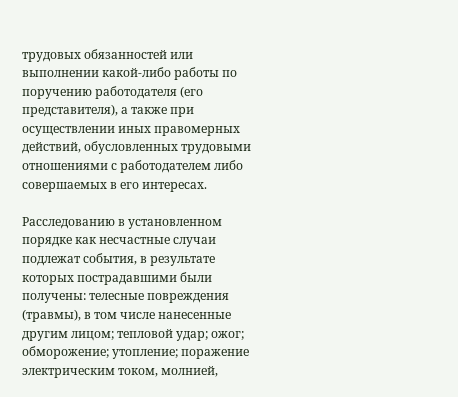трудовых обязанностей или выполнении какой-либо работы по поручению работодателя (его представителя), а также при осуществлении иных правомерных действий, обусловленных трудовыми отношениями с работодателем либо совершаемых в его интересах.

Расследованию в установленном порядке как несчастные случаи подлежат события, в результате которых пострадавшими были получены: телесные повреждения (травмы), в том числе нанесенные другим лицом; тепловой удар; ожог; обморожение; утопление; поражение электрическим током, молнией,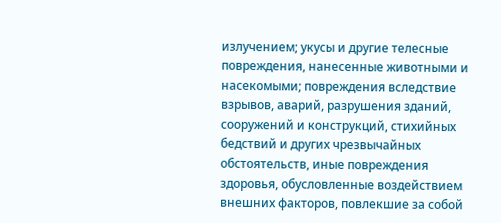излучением; укусы и другие телесные повреждения, нанесенные животными и насекомыми; повреждения вследствие взрывов, аварий, разрушения зданий, сооружений и конструкций, стихийных бедствий и других чрезвычайных обстоятельств, иные повреждения здоровья, обусловленные воздействием внешних факторов, повлекшие за собой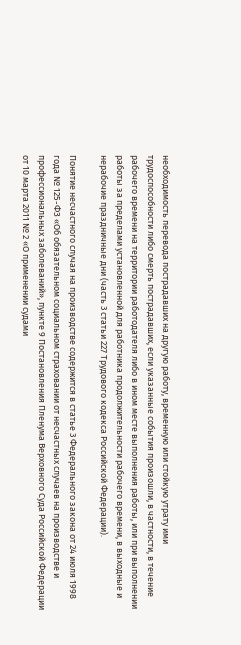необходимость перевода пострадавших на другую работу, временную или стойкую утрату ими трудоспособности либо смерть пострадавших, если указанные события произошли, в частности, в течение рабочего времени на территории работодателя либо в ином месте выполнения работы, или при выполнении работы за пределами установленной для работника продолжительности рабочего времени, в выходные и нерабочие праздничные дни (часть 3 статьи 227 Трудового кодекса Российской Федерации).

Понятие несчастного случая на производстве содержится в статье 3 Федерального закона от 24 июля 1998 года № 125-ФЗ «Об обязательном социальном страховании от несчастных случаев на производстве и профессиональных заболеваний», пункте 9 Постановления Пленума Верховного Суда Российской Федерации от 10 марта 2011 № 2 «О применении судами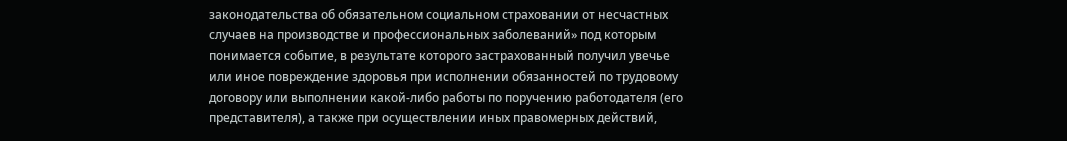законодательства об обязательном социальном страховании от несчастных случаев на производстве и профессиональных заболеваний» под которым понимается событие, в результате которого застрахованный получил увечье или иное повреждение здоровья при исполнении обязанностей по трудовому договору или выполнении какой-либо работы по поручению работодателя (его представителя), а также при осуществлении иных правомерных действий,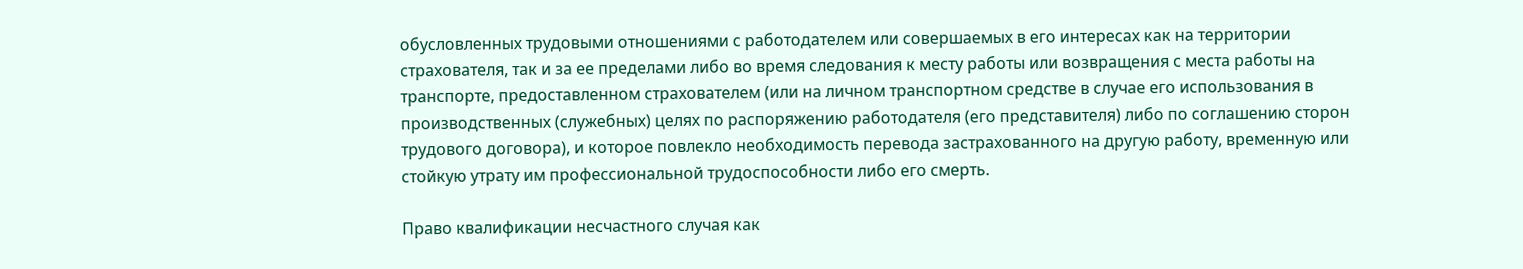обусловленных трудовыми отношениями с работодателем или совершаемых в его интересах как на территории страхователя, так и за ее пределами либо во время следования к месту работы или возвращения с места работы на транспорте, предоставленном страхователем (или на личном транспортном средстве в случае его использования в производственных (служебных) целях по распоряжению работодателя (его представителя) либо по соглашению сторон трудового договора), и которое повлекло необходимость перевода застрахованного на другую работу, временную или стойкую утрату им профессиональной трудоспособности либо его смерть.

Право квалификации несчастного случая как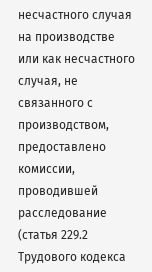несчастного случая на производстве или как несчастного случая, не связанного с производством, предоставлено комиссии, проводившей расследование (статья 229.2 Трудового кодекса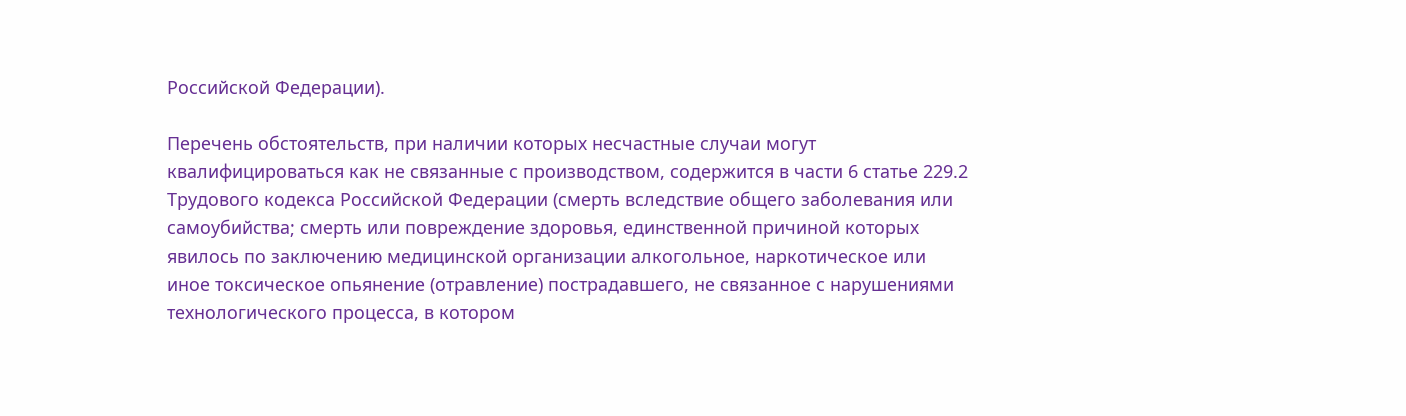Российской Федерации).

Перечень обстоятельств, при наличии которых несчастные случаи могут квалифицироваться как не связанные с производством, содержится в части 6 статье 229.2 Трудового кодекса Российской Федерации (смерть вследствие общего заболевания или самоубийства; смерть или повреждение здоровья, единственной причиной которых явилось по заключению медицинской организации алкогольное, наркотическое или иное токсическое опьянение (отравление) пострадавшего, не связанное с нарушениями технологического процесса, в котором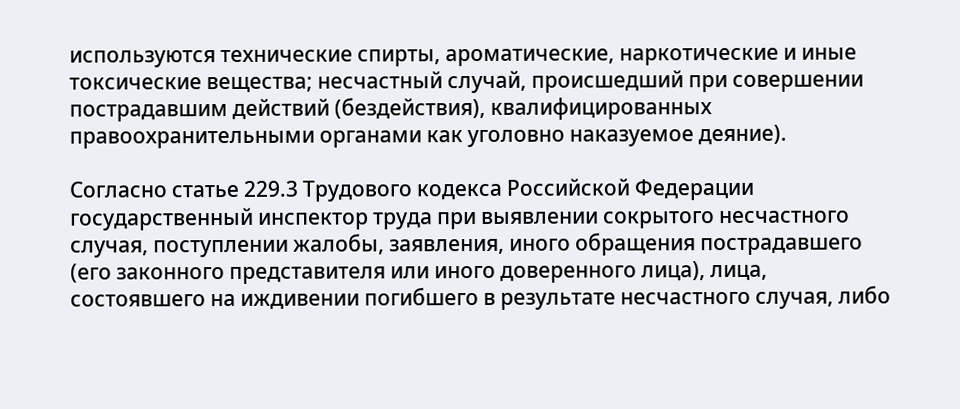используются технические спирты, ароматические, наркотические и иные токсические вещества; несчастный случай, происшедший при совершении пострадавшим действий (бездействия), квалифицированных правоохранительными органами как уголовно наказуемое деяние).

Согласно статье 229.3 Трудового кодекса Российской Федерации государственный инспектор труда при выявлении сокрытого несчастного случая, поступлении жалобы, заявления, иного обращения пострадавшего (его законного представителя или иного доверенного лица), лица, состоявшего на иждивении погибшего в результате несчастного случая, либо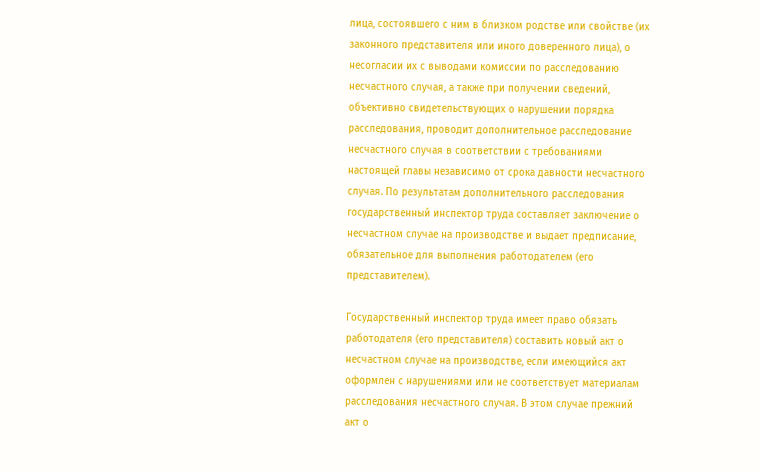лица, состоявшего с ним в близком родстве или свойстве (их законного представителя или иного доверенного лица), о несогласии их с выводами комиссии по расследованию несчастного случая, а также при получении сведений, объективно свидетельствующих о нарушении порядка расследования, проводит дополнительное расследование несчастного случая в соответствии с требованиями настоящей главы независимо от срока давности несчастного случая. По результатам дополнительного расследования государственный инспектор труда составляет заключение о несчастном случае на производстве и выдает предписание, обязательное для выполнения работодателем (его представителем).

Государственный инспектор труда имеет право обязать работодателя (его представителя) составить новый акт о несчастном случае на производстве, если имеющийся акт оформлен с нарушениями или не соответствует материалам расследования несчастного случая. В этом случае прежний акт о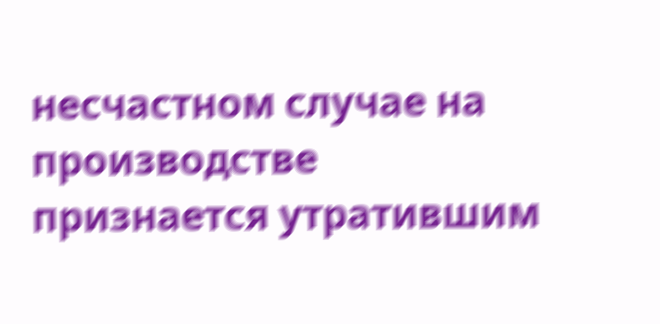несчастном случае на производстве признается утратившим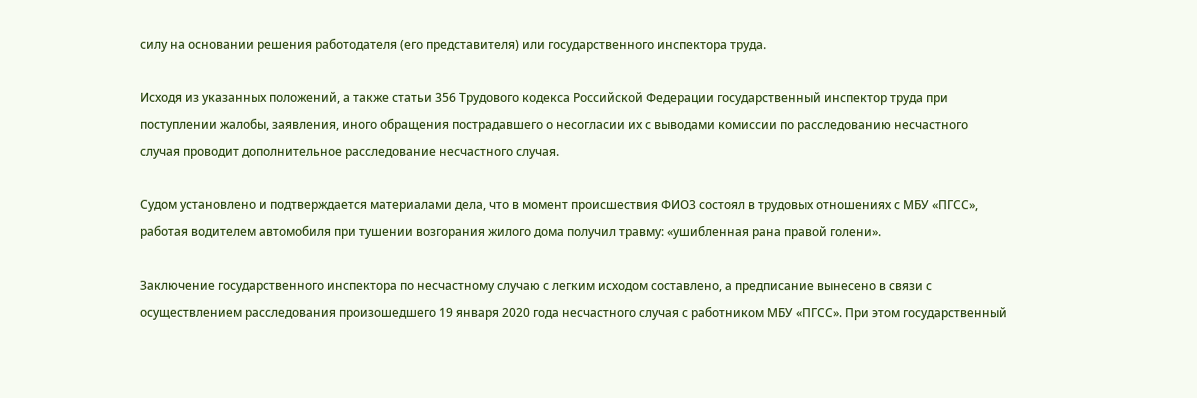силу на основании решения работодателя (его представителя) или государственного инспектора труда.

Исходя из указанных положений, а также статьи 356 Трудового кодекса Российской Федерации государственный инспектор труда при поступлении жалобы, заявления, иного обращения пострадавшего о несогласии их с выводами комиссии по расследованию несчастного случая проводит дополнительное расследование несчастного случая.

Судом установлено и подтверждается материалами дела, что в момент происшествия ФИО3 состоял в трудовых отношениях с МБУ «ПГСС», работая водителем автомобиля при тушении возгорания жилого дома получил травму: «ушибленная рана правой голени».

Заключение государственного инспектора по несчастному случаю с легким исходом составлено, а предписание вынесено в связи с осуществлением расследования произошедшего 19 января 2020 года несчастного случая с работником МБУ «ПГСС». При этом государственный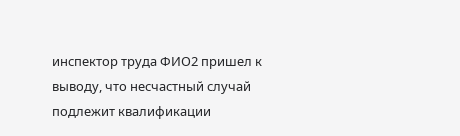инспектор труда ФИО2 пришел к выводу, что несчастный случай подлежит квалификации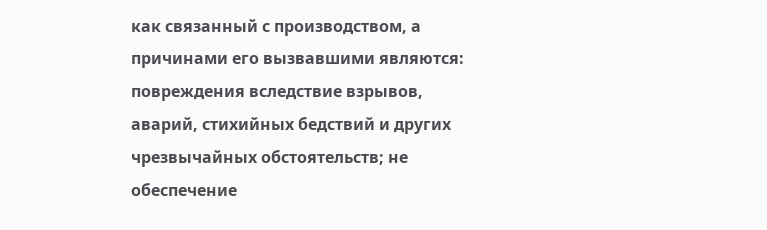как связанный с производством, а причинами его вызвавшими являются: повреждения вследствие взрывов, аварий, стихийных бедствий и других чрезвычайных обстоятельств; не обеспечение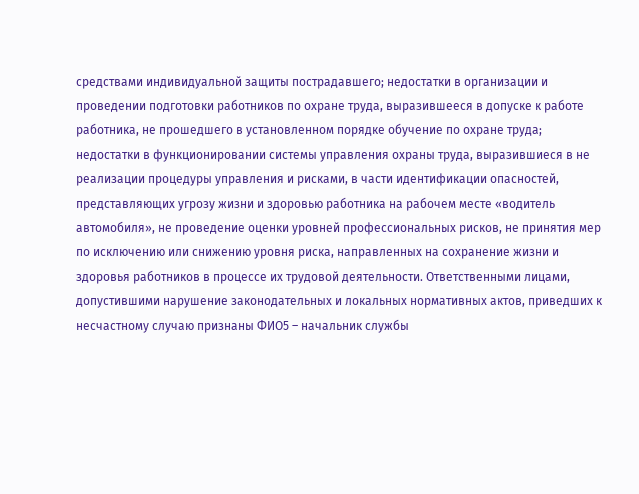средствами индивидуальной защиты пострадавшего; недостатки в организации и проведении подготовки работников по охране труда, выразившееся в допуске к работе работника, не прошедшего в установленном порядке обучение по охране труда; недостатки в функционировании системы управления охраны труда, выразившиеся в не реализации процедуры управления и рисками, в части идентификации опасностей, представляющих угрозу жизни и здоровью работника на рабочем месте «водитель автомобиля», не проведение оценки уровней профессиональных рисков, не принятия мер по исключению или снижению уровня риска, направленных на сохранение жизни и здоровья работников в процессе их трудовой деятельности. Ответственными лицами, допустившими нарушение законодательных и локальных нормативных актов, приведших к несчастному случаю признаны ФИО5 – начальник службы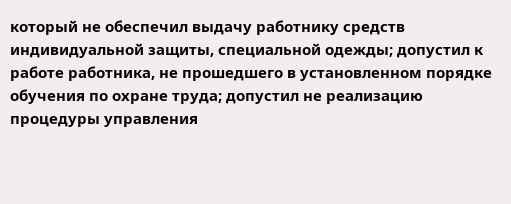который не обеспечил выдачу работнику средств индивидуальной защиты, специальной одежды; допустил к работе работника, не прошедшего в установленном порядке обучения по охране труда; допустил не реализацию процедуры управления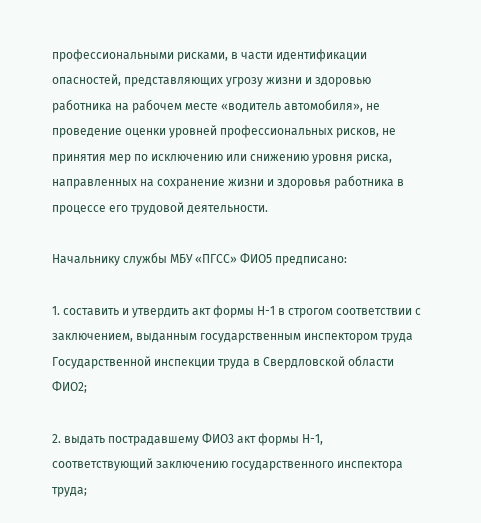профессиональными рисками, в части идентификации опасностей, представляющих угрозу жизни и здоровью работника на рабочем месте «водитель автомобиля», не проведение оценки уровней профессиональных рисков, не принятия мер по исключению или снижению уровня риска, направленных на сохранение жизни и здоровья работника в процессе его трудовой деятельности.

Начальнику службы МБУ «ПГСС» ФИО5 предписано:

1. составить и утвердить акт формы Н-1 в строгом соответствии с заключением, выданным государственным инспектором труда Государственной инспекции труда в Свердловской области ФИО2;

2. выдать пострадавшему ФИО3 акт формы Н-1, соответствующий заключению государственного инспектора труда;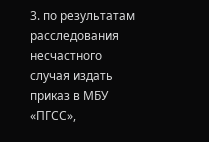3. по результатам расследования несчастного случая издать приказ в МБУ «ПГСС»,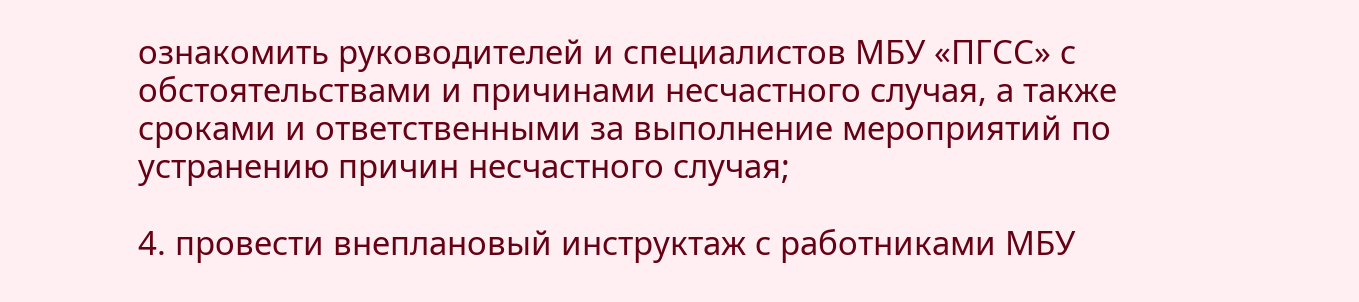ознакомить руководителей и специалистов МБУ «ПГСС» с обстоятельствами и причинами несчастного случая, а также сроками и ответственными за выполнение мероприятий по устранению причин несчастного случая;

4. провести внеплановый инструктаж с работниками МБУ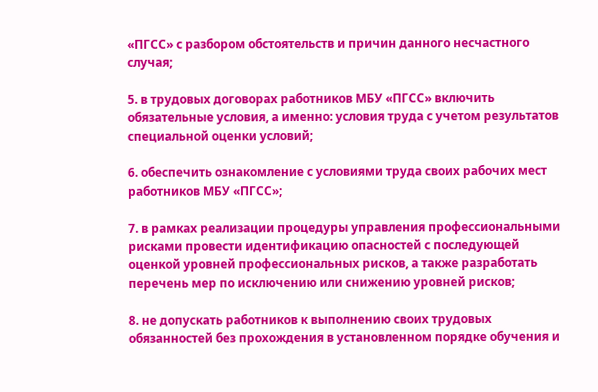«ПГСС» с разбором обстоятельств и причин данного несчастного случая;

5. в трудовых договорах работников МБУ «ПГСС» включить обязательные условия, а именно: условия труда с учетом результатов специальной оценки условий;

6. обеспечить ознакомление с условиями труда своих рабочих мест работников МБУ «ПГСС»;

7. в рамках реализации процедуры управления профессиональными рисками провести идентификацию опасностей с последующей оценкой уровней профессиональных рисков, а также разработать перечень мер по исключению или снижению уровней рисков;

8. не допускать работников к выполнению своих трудовых обязанностей без прохождения в установленном порядке обучения и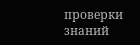проверки знаний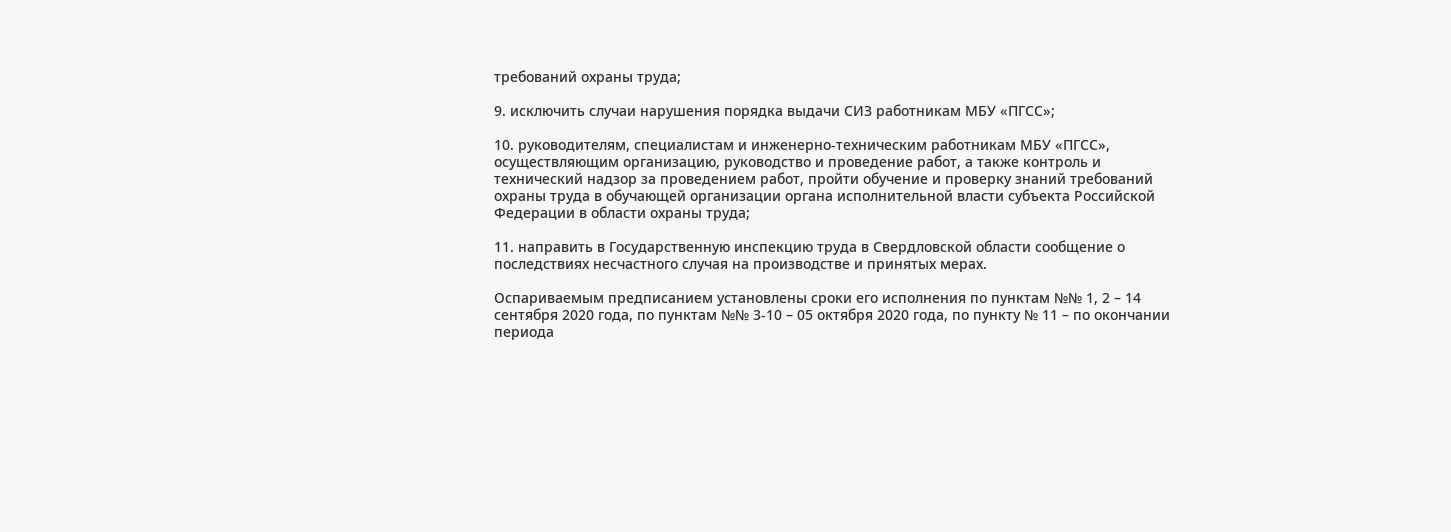требований охраны труда;

9. исключить случаи нарушения порядка выдачи СИЗ работникам МБУ «ПГСС»;

10. руководителям, специалистам и инженерно-техническим работникам МБУ «ПГСС», осуществляющим организацию, руководство и проведение работ, а также контроль и технический надзор за проведением работ, пройти обучение и проверку знаний требований охраны труда в обучающей организации органа исполнительной власти субъекта Российской Федерации в области охраны труда;

11. направить в Государственную инспекцию труда в Свердловской области сообщение о последствиях несчастного случая на производстве и принятых мерах.

Оспариваемым предписанием установлены сроки его исполнения по пунктам №№ 1, 2 – 14 сентября 2020 года, по пунктам №№ 3-10 – 05 октября 2020 года, по пункту № 11 – по окончании периода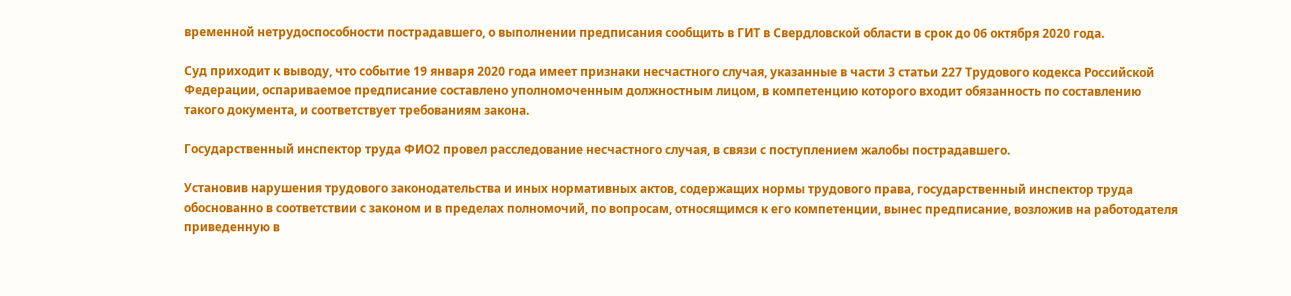временной нетрудоспособности пострадавшего, о выполнении предписания сообщить в ГИТ в Свердловской области в срок до 06 октября 2020 года.

Суд приходит к выводу, что событие 19 января 2020 года имеет признаки несчастного случая, указанные в части 3 статьи 227 Трудового кодекса Российской Федерации, оспариваемое предписание составлено уполномоченным должностным лицом, в компетенцию которого входит обязанность по составлению такого документа, и соответствует требованиям закона.

Государственный инспектор труда ФИО2 провел расследование несчастного случая, в связи с поступлением жалобы пострадавшего.

Установив нарушения трудового законодательства и иных нормативных актов, содержащих нормы трудового права, государственный инспектор труда обоснованно в соответствии с законом и в пределах полномочий, по вопросам, относящимся к его компетенции, вынес предписание, возложив на работодателя приведенную в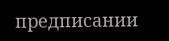предписании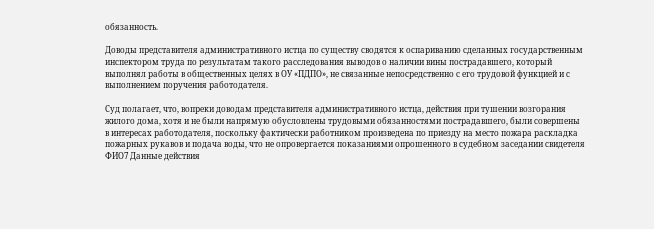обязанность.

Доводы представителя административного истца по существу сводятся к оспариванию сделанных государственным инспектором труда по результатам такого расследования выводов о наличии вины пострадавшего, который выполнял работы в общественных целях в ОУ «ПДПО», не связанные непосредственно с его трудовой функцией и с выполнением поручения работодателя.

Суд полагает, что, вопреки доводам представителя административного истца, действия при тушении возгорания жилого дома, хотя и не были напрямую обусловлены трудовыми обязанностями пострадавшего, были совершены в интересах работодателя, поскольку фактически работником произведена по приезду на место пожара раскладка пожарных рукавов и подача воды, что не опровергается показаниями опрошенного в судебном заседании свидетеля ФИО7 Данные действия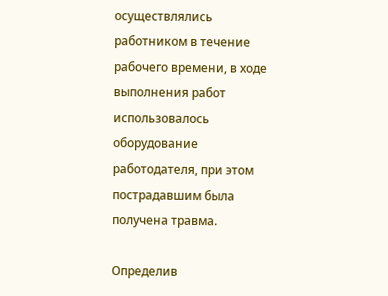осуществлялись работником в течение рабочего времени, в ходе выполнения работ использовалось оборудование работодателя, при этом пострадавшим была получена травма.

Определив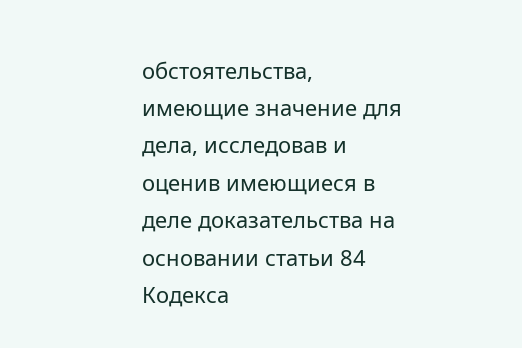обстоятельства, имеющие значение для дела, исследовав и оценив имеющиеся в деле доказательства на основании статьи 84 Кодекса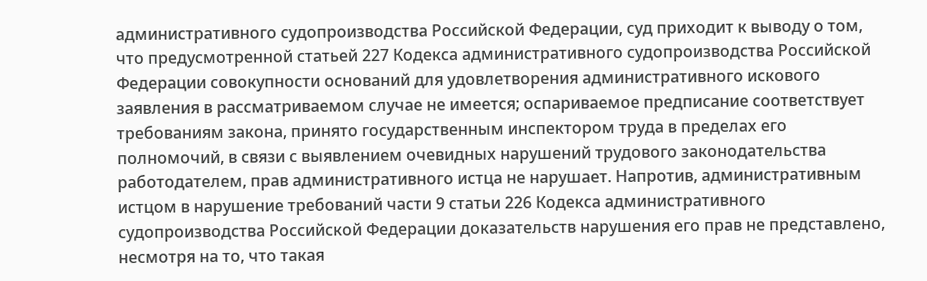административного судопроизводства Российской Федерации, суд приходит к выводу о том, что предусмотренной статьей 227 Кодекса административного судопроизводства Российской Федерации совокупности оснований для удовлетворения административного искового заявления в рассматриваемом случае не имеется; оспариваемое предписание соответствует требованиям закона, принято государственным инспектором труда в пределах его полномочий, в связи с выявлением очевидных нарушений трудового законодательства работодателем, прав административного истца не нарушает. Напротив, административным истцом в нарушение требований части 9 статьи 226 Кодекса административного судопроизводства Российской Федерации доказательств нарушения его прав не представлено, несмотря на то, что такая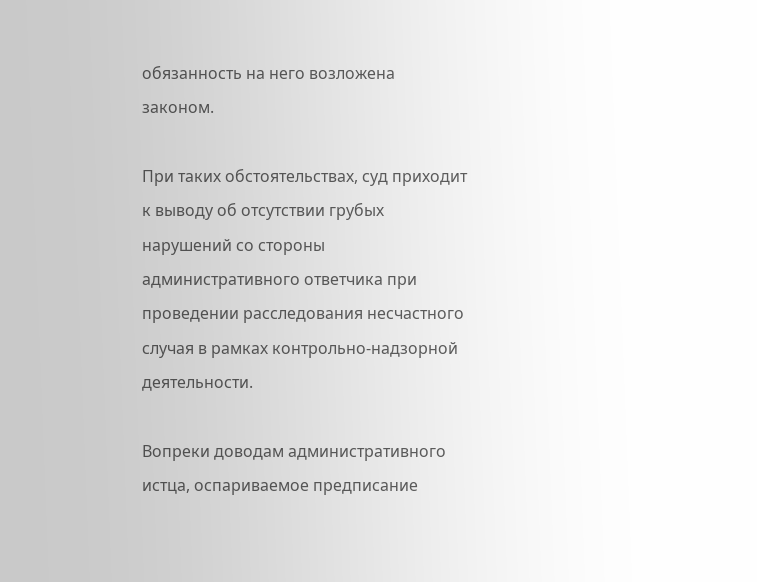обязанность на него возложена законом.

При таких обстоятельствах, суд приходит к выводу об отсутствии грубых нарушений со стороны административного ответчика при проведении расследования несчастного случая в рамках контрольно-надзорной деятельности.

Вопреки доводам административного истца, оспариваемое предписание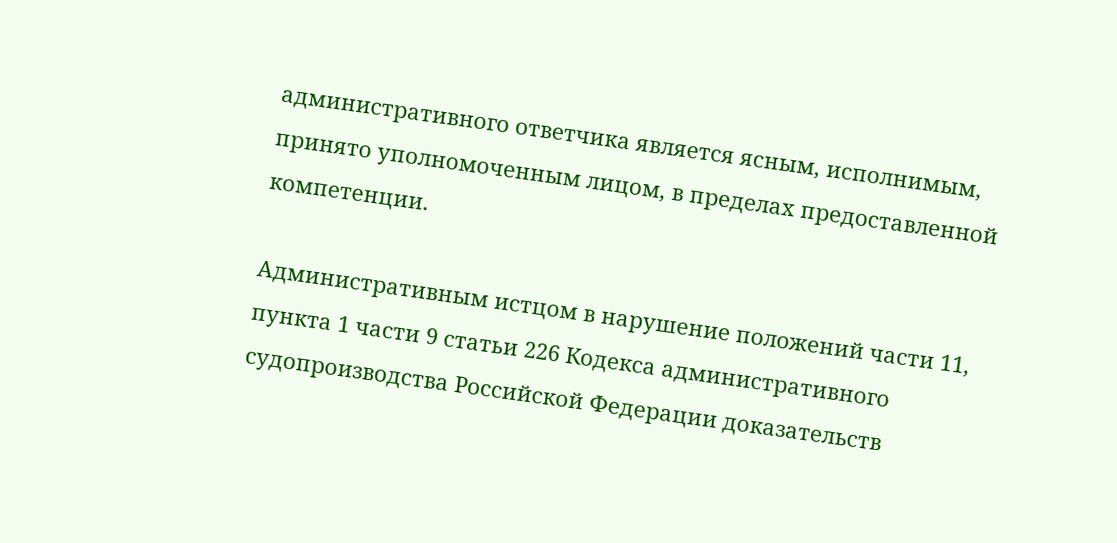административного ответчика является ясным, исполнимым, принято уполномоченным лицом, в пределах предоставленной компетенции.

Административным истцом в нарушение положений части 11, пункта 1 части 9 статьи 226 Кодекса административного судопроизводства Российской Федерации доказательств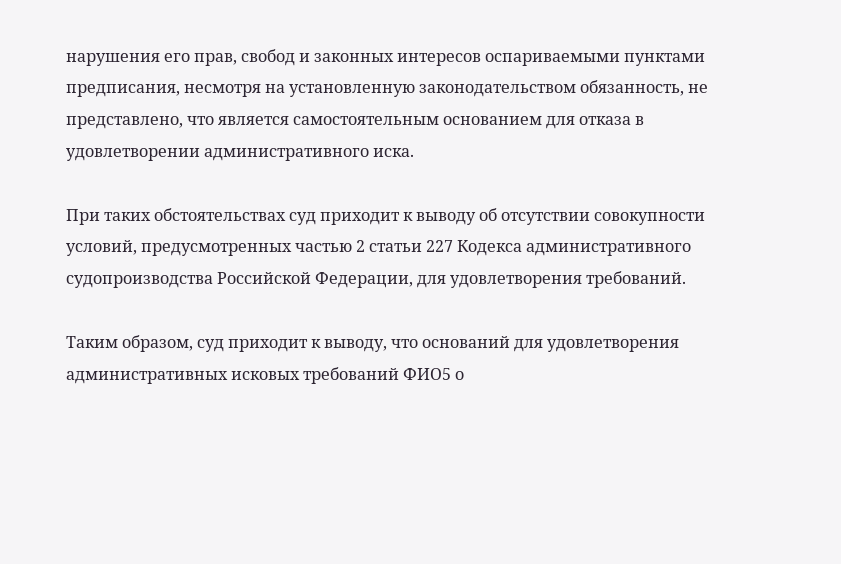нарушения его прав, свобод и законных интересов оспариваемыми пунктами предписания, несмотря на установленную законодательством обязанность, не представлено, что является самостоятельным основанием для отказа в удовлетворении административного иска.

При таких обстоятельствах суд приходит к выводу об отсутствии совокупности условий, предусмотренных частью 2 статьи 227 Кодекса административного судопроизводства Российской Федерации, для удовлетворения требований.

Таким образом, суд приходит к выводу, что оснований для удовлетворения административных исковых требований ФИО5 о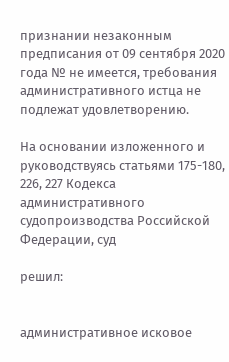признании незаконным предписания от 09 сентября 2020 года № не имеется, требования административного истца не подлежат удовлетворению.

На основании изложенного и руководствуясь статьями 175-180, 226, 227 Кодекса административного судопроизводства Российской Федерации, суд

решил:


административное исковое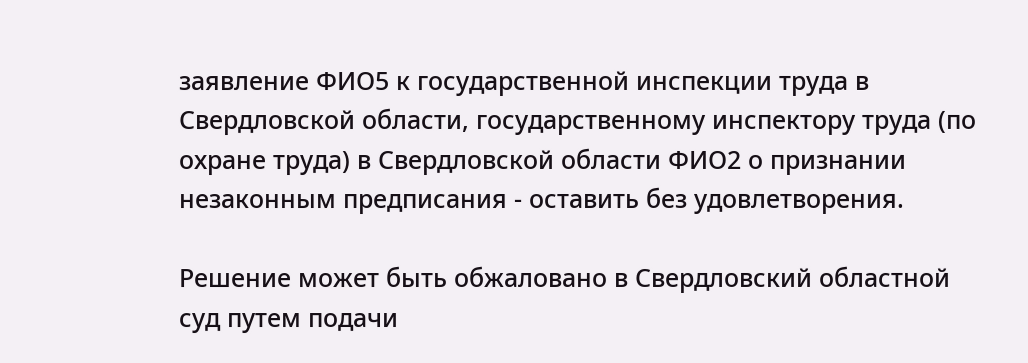заявление ФИО5 к государственной инспекции труда в Свердловской области, государственному инспектору труда (по охране труда) в Свердловской области ФИО2 о признании незаконным предписания - оставить без удовлетворения.

Решение может быть обжаловано в Свердловский областной суд путем подачи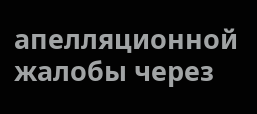апелляционной жалобы через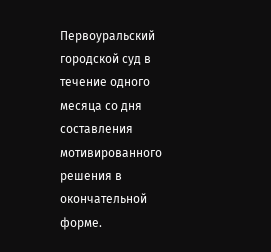Первоуральский городской суд в течение одного месяца со дня составления мотивированного решения в окончательной форме.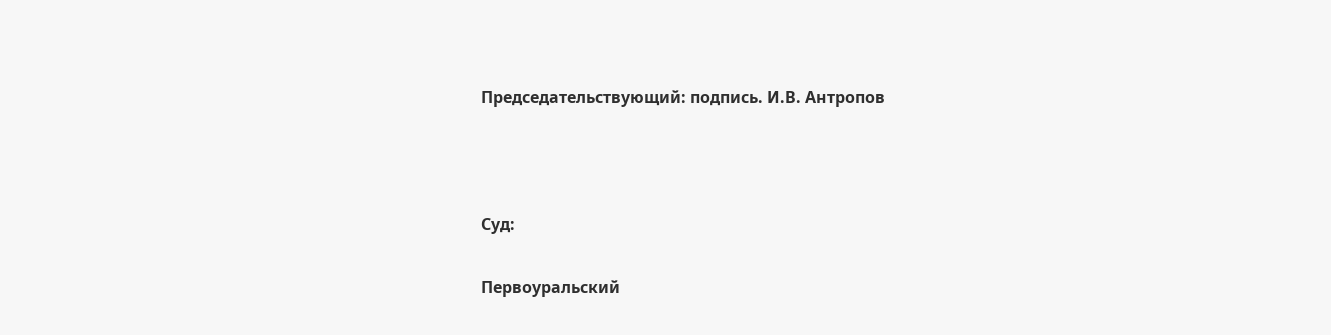Председательствующий: подпись. И.В. Антропов



Суд:

Первоуральский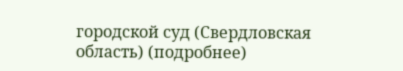городской суд (Свердловская область) (подробнее)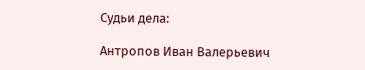Судьи дела:

Антропов Иван Валерьевич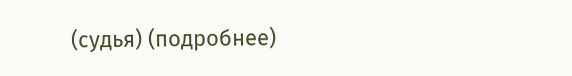(судья) (подробнее)